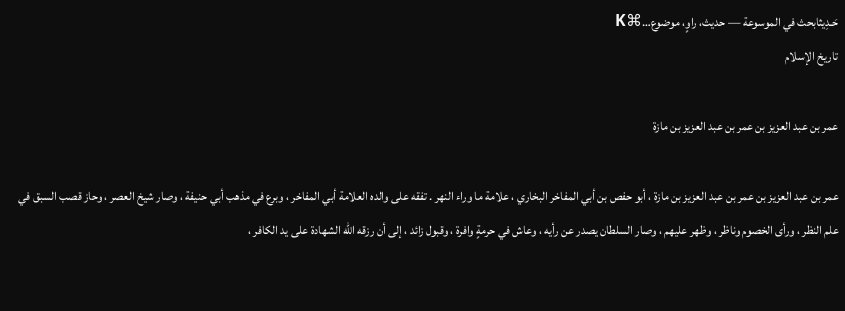حَـدِيثابحث في الموسوعة — حديث، راوٍ، موضوع…⌘K
تاريخ الإسلام

عمر بن عبد العزيز بن عمر بن عبد العزيز بن مازة

عمر بن عبد العزيز بن عمر بن عبد العزيز بن مازة ، أبو حفص بن أبي المفاخر البخاري ، علامة ما وراء النهر . تفقه على والده العلامة أبي المفاخر ، وبرع في مذهب أبي حنيفة ، وصار شيخ العصر ، وحاز قصب السبق في علم النظر ، ورأى الخصوم وناظر ، وظهر عليهم ، وصار السلطان يصدر عن رأيه ، وعاش في حرمةٍ وافرة ، وقبول زائد ، إلى أن رزقه الله الشهادة على يد الكافر ،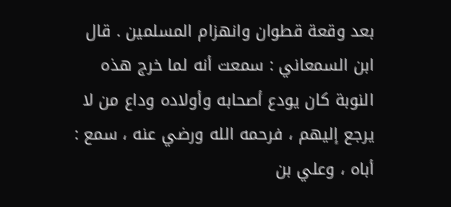بعد وقعة قطوان وانهزام المسلمين . قال ابن السمعاني : سمعت أنه لما خرج هذه النوبة كان يودع أصحابه وأولاده وداع من لا يرجع إليهم ، فرحمه الله ورضي عنه ، سمع : أباه ، وعلي بن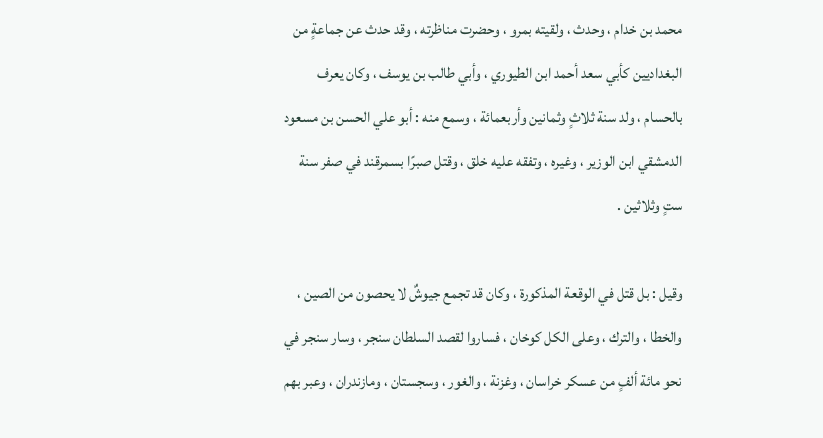محمد بن خدام ، وحدث ، ولقيته بمرو ، وحضرت مناظرته ، وقد حدث عن جماعةٍ من البغداديين كأبي سعد أحمد ابن الطيوري ، وأبي طالب بن يوسف ، وكان يعرف بالحسام ، ولد سنة ثلاثٍ وثمانين وأربعمائة ، وسمع منه : أبو علي الحسن بن مسعود الدمشقي ابن الوزير ، وغيره ، وتفقه عليه خلق ، وقتل صبرًا بسمرقند في صفر سنة ستٍ وثلاثين .

وقيل : بل قتل في الوقعة المذكورة ، وكان قد تجمع جيوشٌ لا يحصون من الصين ، والخطا ، والترك ، وعلى الكل كوخان ، فساروا لقصد السلطان سنجر ، وسار سنجر في نحو مائة ألفٍ من عسكر خراسان ، وغزنة ، والغور ، وسجستان ، ومازندران ، وعبر بهم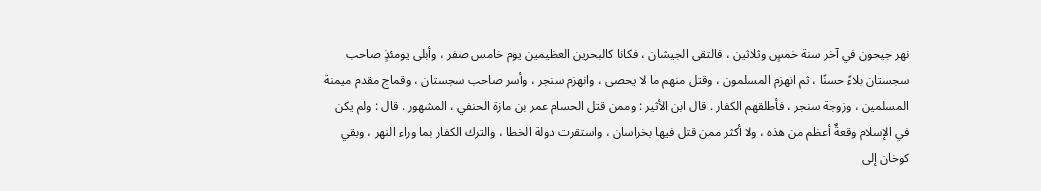نهر جيحون في آخر سنة خمسٍ وثلاثين ، فالتقى الجيشان ، فكانا كالبحرين العظيمين يوم خامس صفر ، وأبلى يومئذٍ صاحب سجستان بلاءً حسنًا ، ثم انهزم المسلمون ، وقتل منهم ما لا يحصى ، وانهزم سنجر ، وأسر صاحب سجستان ، وقماج مقدم ميمنة المسلمين ، وزوجة سنجر ، فأطلقهم الكفار . قال ابن الأثير : وممن قتل الحسام عمر بن مازة الحنفي ، المشهور . قال : ولم يكن في الإسلام وقعةٌ أعظم من هذه ، ولا أكثر ممن قتل فيها بخراسان ، واستقرت دولة الخطا ، والترك الكفار بما وراء النهر ، وبقي كوخان إلى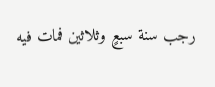رجب سنة سبعٍ وثلاثين فمات فيه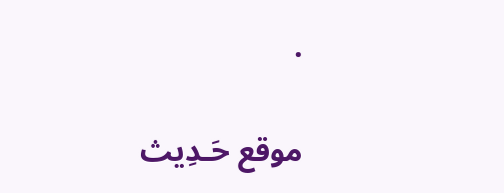.

موقع حَـدِيث